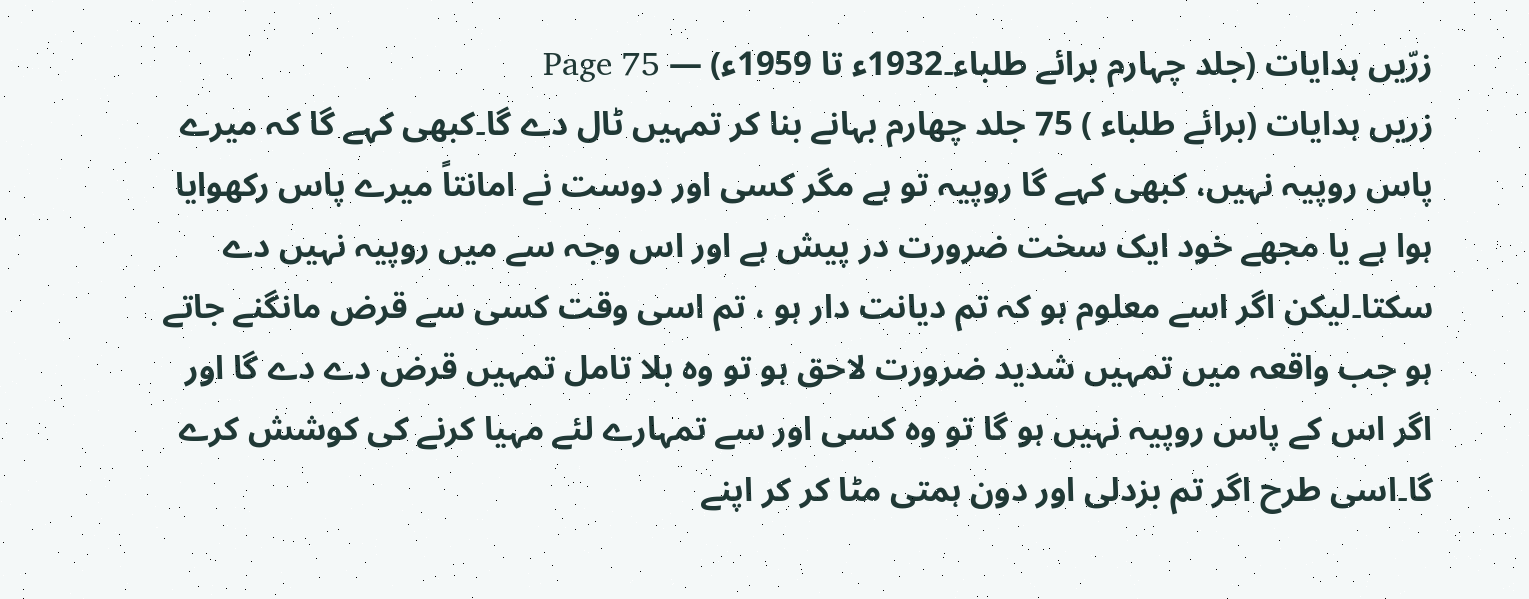زرّیں ہدایات (جلد چہارم برائے طلباء۔1932ء تا 1959ء) — Page 75
زریں ہدایات (برائے طلباء ) 75 جلد چهارم بہانے بنا کر تمہیں ٹال دے گا۔کبھی کہے گا کہ میرے پاس روپیہ نہیں، کبھی کہے گا روپیہ تو ہے مگر کسی اور دوست نے امانتاً میرے پاس رکھوایا ہوا ہے یا مجھے خود ایک سخت ضرورت در پیش ہے اور اس وجہ سے میں روپیہ نہیں دے سکتا۔لیکن اگر اسے معلوم ہو کہ تم دیانت دار ہو ، تم اسی وقت کسی سے قرض مانگنے جاتے ہو جب واقعہ میں تمہیں شدید ضرورت لاحق ہو تو وہ بلا تامل تمہیں قرض دے دے گا اور اگر اس کے پاس روپیہ نہیں ہو گا تو وہ کسی اور سے تمہارے لئے مہیا کرنے کی کوشش کرے گا۔اسی طرح اگر تم بزدلی اور دون ہمتی مٹا کر کر اپنے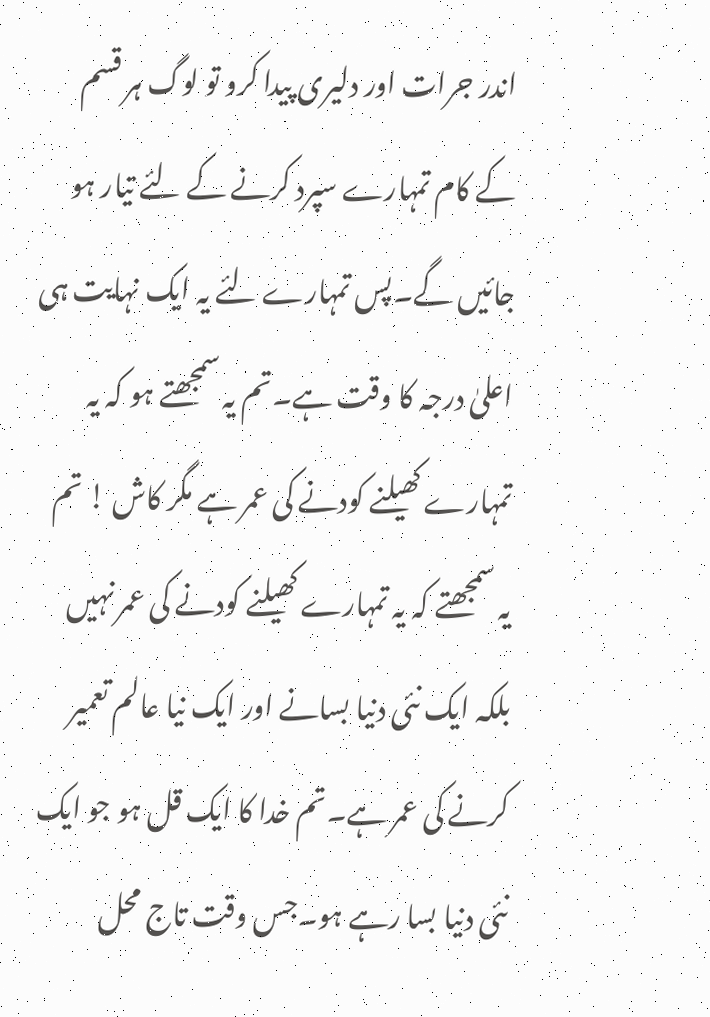اندر جرات اور دلیری پیدا کرو تو لوگ ہر قسم کے کام تمہارے سپرد کرنے کے لئے تیار ہو جائیں گے۔پس تمہارے لئے یہ ایک نہایت ہی اعلیٰ درجہ کا وقت ہے۔تم یہ سمجھتے ہو کہ یہ تمہارے کھیلنے کودنے کی عمر ہے مگر کاش ! تم یہ سمجھتے کہ یہ تمہارے کھیلنے کودنے کی عمر نہیں بلکہ ایک نئی دنیا بسانے اور ایک نیا عالم تعمیر کرنے کی عمر ہے۔تم خدا کا ایک قل ہو جو ایک نئی دنیا بسا رہے ہو۔جس وقت تاج محل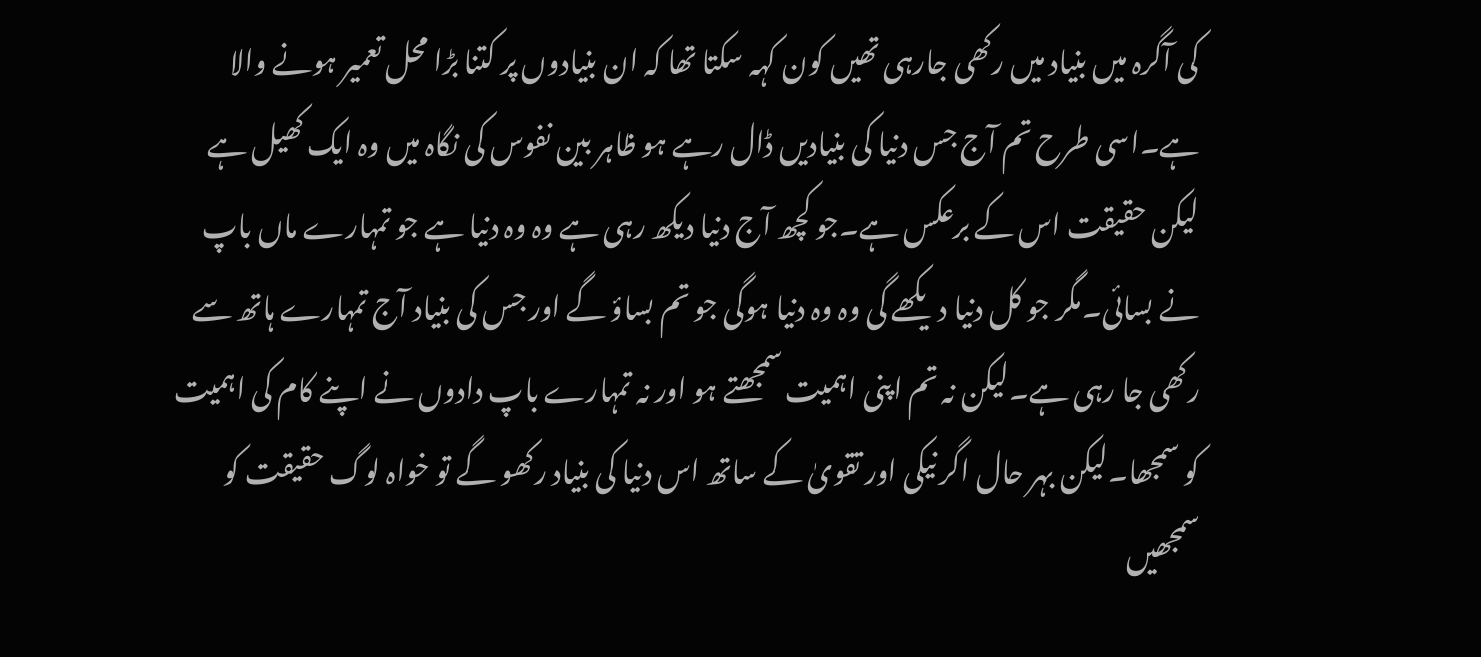کی آگرہ میں بنیاد میں رکھی جارہی تھیں کون کہہ سکتا تھا کہ ان بنیادوں پر کتنا بڑا محل تعمیر ہونے والا ہے۔اسی طرح تم آج جس دنیا کی بنیادیں ڈال رہے ہو ظاہر بین نفوس کی نگاہ میں وہ ایک کھیل ہے لیکن حقیقت اس کے برعکس ہے۔جو کچھ آج دنیا دیکھ رہی ہے وہ وہ دنیا ہے جو تمہارے ماں باپ نے بسائی۔مگر جو کل دنیا دیکھے گی وہ وہ دنیا ہوگی جو تم بساؤ گے اور جس کی بنیاد آج تمہارے ہاتھ سے رکھی جا رہی ہے۔لیکن نہ تم اپنی اہمیت سمجھتے ہو اور نہ تمہارے باپ دادوں نے اپنے کام کی اہمیت کو سمجھا۔لیکن بہر حال اگر نیکی اور تقویٰ کے ساتھ اس دنیا کی بنیاد رکھو گے تو خواہ لوگ حقیقت کو سمجھیں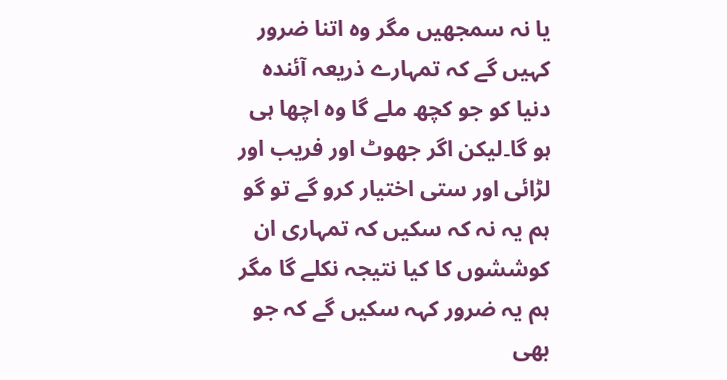یا نہ سمجھیں مگر وہ اتنا ضرور کہیں گے کہ تمہارے ذریعہ آئندہ دنیا کو جو کچھ ملے گا وہ اچھا ہی ہو گا۔لیکن اگر جھوٹ اور فریب اور لڑائی اور ستی اختیار کرو گے تو گو ہم یہ نہ کہ سکیں کہ تمہاری ان کوششوں کا کیا نتیجہ نکلے گا مگر ہم یہ ضرور کہہ سکیں گے کہ جو بھی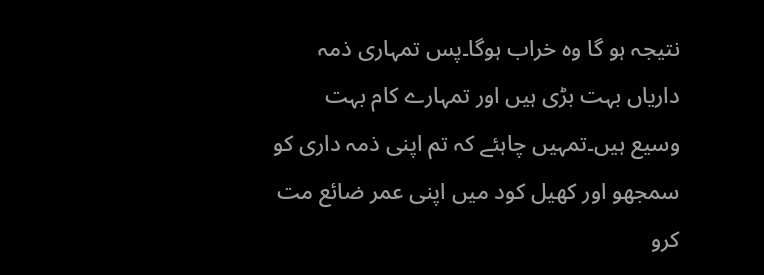نتیجہ ہو گا وہ خراب ہوگا۔پس تمہاری ذمہ داریاں بہت بڑی ہیں اور تمہارے کام بہت وسیع ہیں۔تمہیں چاہئے کہ تم اپنی ذمہ داری کو سمجھو اور کھیل کود میں اپنی عمر ضائع مت کرو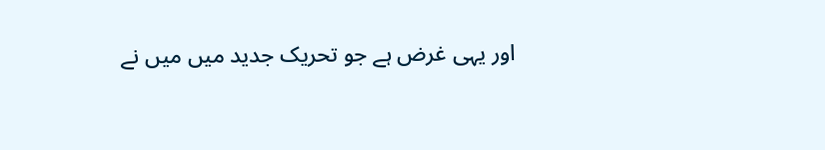اور یہی غرض ہے جو تحریک جدید میں میں نے